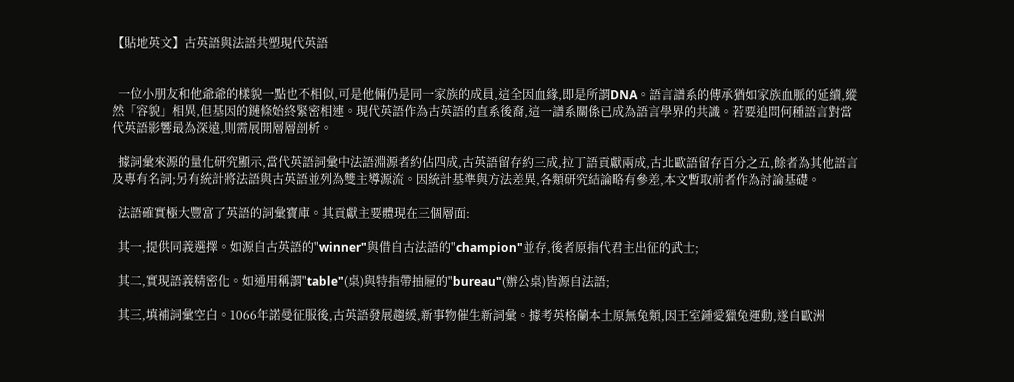【貼地英文】古英語與法語共塑現代英語


  一位小朋友和他爺爺的樣貌一點也不相似,可是他倆仍是同一家族的成員,這全因血緣,即是所謂DNA。語言譜系的傳承猶如家族血脈的延續,縱然「容貌」相異,但基因的鏈條始終緊密相連。現代英語作為古英語的直系後裔,這一譜系關係已成為語言學界的共識。若要追問何種語言對當代英語影響最為深遠,則需展開層層剖析。

  據詞彙來源的量化研究顯示,當代英語詞彙中法語淵源者約佔四成,古英語留存約三成,拉丁語貢獻兩成,古北歐語留存百分之五,餘者為其他語言及專有名詞;另有統計將法語與古英語並列為雙主導源流。因統計基準與方法差異,各類研究結論略有參差,本文暫取前者作為討論基礎。

  法語確實極大豐富了英語的詞彙寶庫。其貢獻主要體現在三個層面:

  其一,提供同義選擇。如源自古英語的"winner"與借自古法語的"champion"並存,後者原指代君主出征的武士;

  其二,實現語義精密化。如通用稱謂"table"(桌)與特指帶抽屜的"bureau"(辦公桌)皆源自法語;

  其三,填補詞彙空白。1066年諾曼征服後,古英語發展趨緩,新事物催生新詞彙。據考英格蘭本土原無兔類,因王室鍾愛獵兔運動,遂自歐洲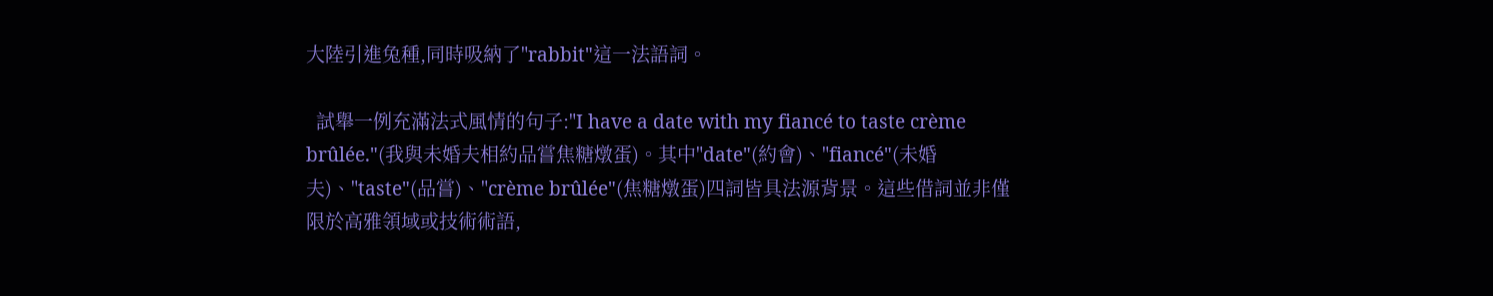大陸引進兔種,同時吸納了"rabbit"這一法語詞。

  試舉一例充滿法式風情的句子:"I have a date with my fiancé to taste crème brûlée."(我與未婚夫相約品嘗焦糖燉蛋)。其中"date"(約會)、"fiancé"(未婚夫)、"taste"(品嘗)、"crème brûlée"(焦糖燉蛋)四詞皆具法源背景。這些借詞並非僅限於高雅領域或技術術語,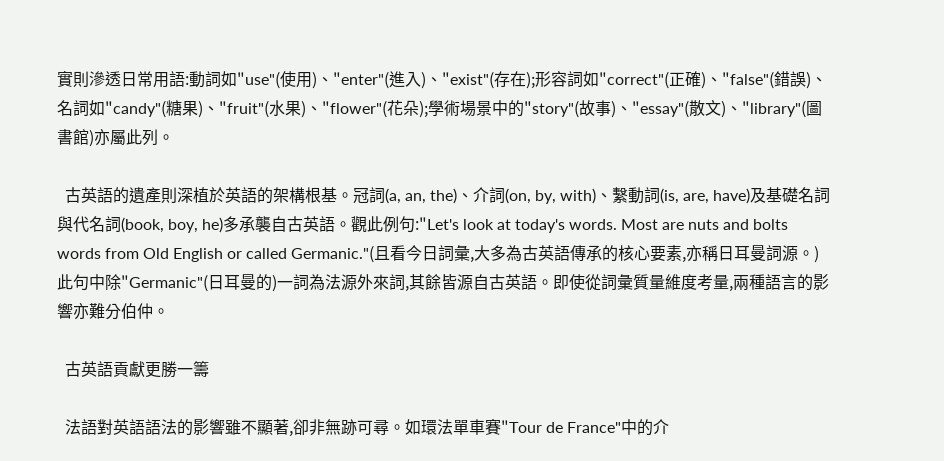實則滲透日常用語:動詞如"use"(使用)、"enter"(進入)、"exist"(存在);形容詞如"correct"(正確)、"false"(錯誤)、名詞如"candy"(糖果)、"fruit"(水果)、"flower"(花朵);學術場景中的"story"(故事)、"essay"(散文)、"library"(圖書館)亦屬此列。

  古英語的遺產則深植於英語的架構根基。冠詞(a, an, the)、介詞(on, by, with)、繫動詞(is, are, have)及基礎名詞與代名詞(book, boy, he)多承襲自古英語。觀此例句:"Let's look at today's words. Most are nuts and bolts words from Old English or called Germanic."(且看今日詞彙,大多為古英語傳承的核心要素,亦稱日耳曼詞源。)此句中除"Germanic"(日耳曼的)一詞為法源外來詞,其餘皆源自古英語。即使從詞彙質量維度考量,兩種語言的影響亦難分伯仲。

  古英語貢獻更勝一籌

  法語對英語語法的影響雖不顯著,卻非無跡可尋。如環法單車賽"Tour de France"中的介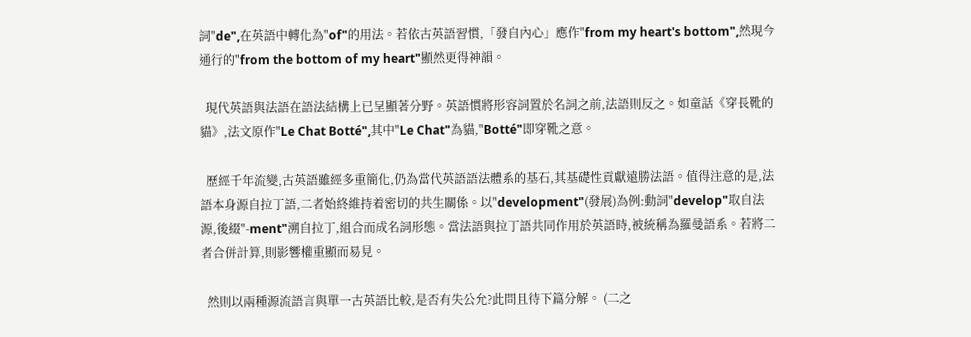詞"de",在英語中轉化為"of"的用法。若依古英語習慣,「發自內心」應作"from my heart's bottom",然現今通行的"from the bottom of my heart"顯然更得神韻。

  現代英語與法語在語法結構上已呈顯著分野。英語慣將形容詞置於名詞之前,法語則反之。如童話《穿長靴的貓》,法文原作"Le Chat Botté",其中"Le Chat"為貓,"Botté"即穿靴之意。

  歷經千年流變,古英語雖經多重簡化,仍為當代英語語法體系的基石,其基礎性貢獻遠勝法語。值得注意的是,法語本身源自拉丁語,二者始終維持着密切的共生關係。以"development"(發展)為例:動詞"develop"取自法源,後綴"-ment"溯自拉丁,組合而成名詞形態。當法語與拉丁語共同作用於英語時,被統稱為羅曼語系。若將二者合併計算,則影響權重顯而易見。

  然則以兩種源流語言與單一古英語比較,是否有失公允?此問且待下篇分解。 (二之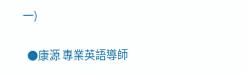一)

  ●康源 專業英語導師